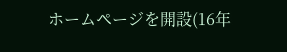ホームページを開設(16年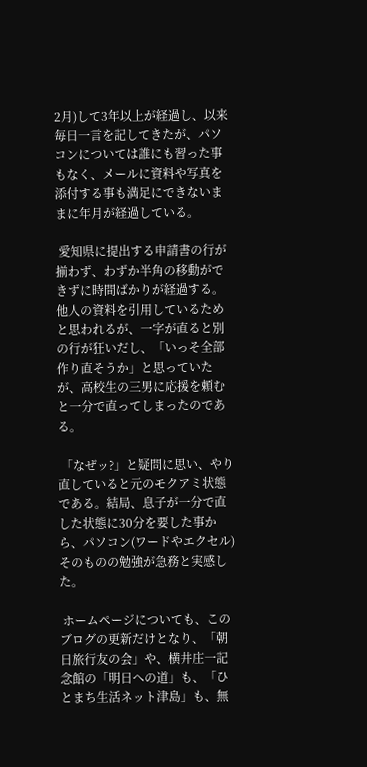2月)して3年以上が経過し、以来毎日一言を記してきたが、パソコンについては誰にも習った事もなく、メールに資料や写真を添付する事も満足にできないままに年月が経過している。

 愛知県に提出する申請書の行が揃わず、わずか半角の移動ができずに時間ばかりが経過する。他人の資料を引用しているためと思われるが、一字が直ると別の行が狂いだし、「いっそ全部作り直そうか」と思っていたが、高校生の三男に応援を頼むと一分で直ってしまったのである。

 「なぜッ?」と疑問に思い、やり直していると元のモクアミ状態である。結局、息子が一分で直した状態に30分を要した事から、パソコン(ワードやエクセル)そのものの勉強が急務と実感した。

 ホームページについても、このブログの更新だけとなり、「朝日旅行友の会」や、横井庄一記念館の「明日への道」も、「ひとまち生活ネット津島」も、無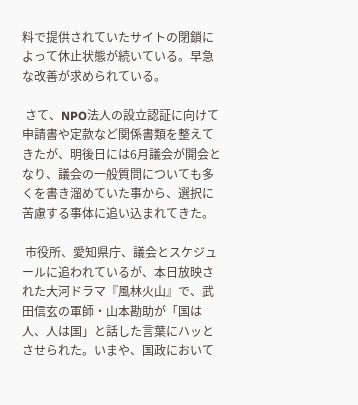料で提供されていたサイトの閉鎖によって休止状態が続いている。早急な改善が求められている。

 さて、NPO法人の設立認証に向けて申請書や定款など関係書類を整えてきたが、明後日には6月議会が開会となり、議会の一般質問についても多くを書き溜めていた事から、選択に苦慮する事体に追い込まれてきた。

 市役所、愛知県庁、議会とスケジュールに追われているが、本日放映された大河ドラマ『風林火山』で、武田信玄の軍師・山本勘助が「国は人、人は国」と話した言葉にハッとさせられた。いまや、国政において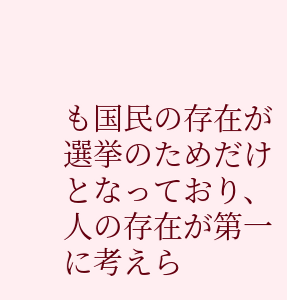も国民の存在が選挙のためだけとなっており、人の存在が第一に考えら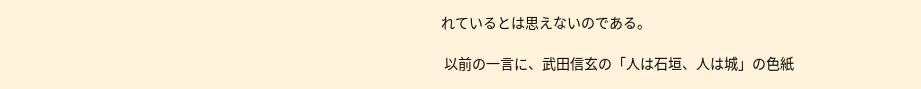れているとは思えないのである。

 以前の一言に、武田信玄の「人は石垣、人は城」の色紙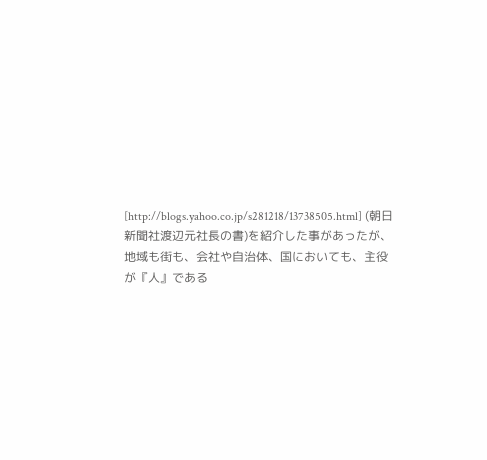[http://blogs.yahoo.co.jp/s281218/13738505.html] (朝日新聞社渡辺元社長の書)を紹介した事があったが、地域も街も、会社や自治体、国においても、主役が『人』である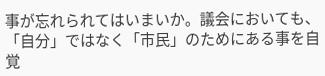事が忘れられてはいまいか。議会においても、「自分」ではなく「市民」のためにある事を自覚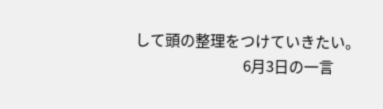して頭の整理をつけていきたい。
                                    6月3日の一言